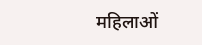महिलाओं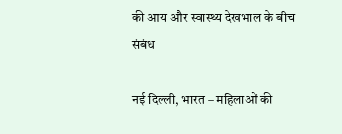की आय और स्वास्थ्य देखभाल के बीच संबंध

नई दिल्ली, भारत – महिलाओं की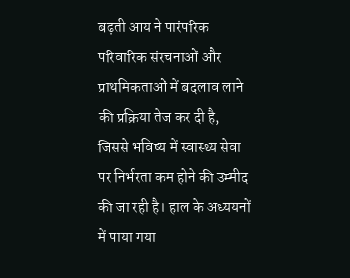बढ़ती आय ने पारंपरिक परिवारिक संरचनाओं और प्राथमिकताओं में बदलाव लाने की प्रक्रिया तेज कर दी है, जिससे भविष्य में स्वास्थ्य सेवा पर निर्भरता कम होने की उम्मीद की जा रही है। हाल के अध्ययनों में पाया गया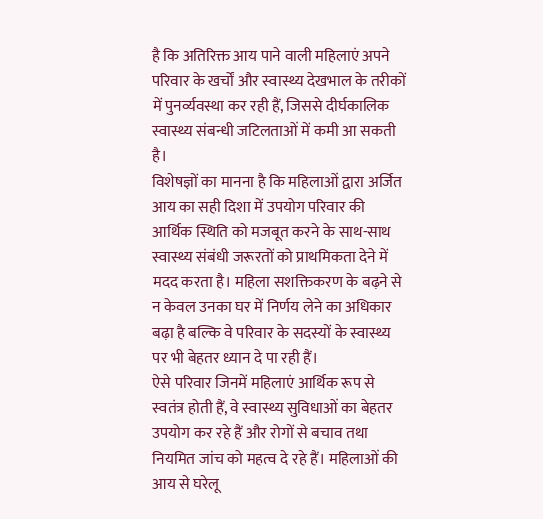है कि अतिरिक्त आय पाने वाली महिलाएं अपने परिवार के खर्चों और स्वास्थ्य देखभाल के तरीकों में पुनर्व्यवस्था कर रही हैं, जिससे दीर्घकालिक स्वास्थ्य संबन्धी जटिलताओं में कमी आ सकती है।
विशेषज्ञों का मानना है कि महिलाओं द्वारा अर्जित आय का सही दिशा में उपयोग परिवार की आर्थिक स्थिति को मजबूत करने के साथ-साथ स्वास्थ्य संबंधी जरूरतों को प्राथमिकता देने में मदद करता है। महिला सशक्तिकरण के बढ़ने से न केवल उनका घर में निर्णय लेने का अधिकार बढ़ा है बल्कि वे परिवार के सदस्यों के स्वास्थ्य पर भी बेहतर ध्यान दे पा रही हैं।
ऐसे परिवार जिनमें महिलाएं आर्थिक रूप से स्वतंत्र होती हैं, वे स्वास्थ्य सुविधाओं का बेहतर उपयोग कर रहे हैं और रोगों से बचाव तथा नियमित जांच को महत्व दे रहे हैं। महिलाओं की आय से घरेलू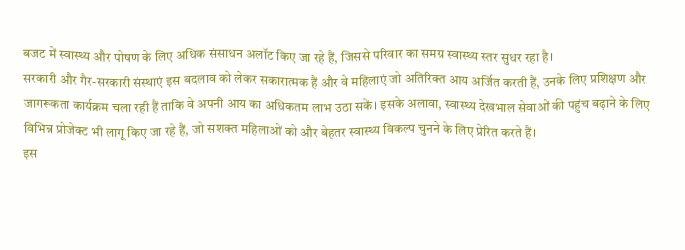बजट में स्वास्थ्य और पोषण के लिए अधिक संसाधन अलॉट किए जा रहे हैं, जिससे परिवार का समग्र स्वास्थ्य स्तर सुधर रहा है।
सरकारी और गैर-सरकारी संस्थाएं इस बदलाव को लेकर सकारात्मक हैं और वे महिलाएं जो अतिरिक्त आय अर्जित करती हैं, उनके लिए प्रशिक्षण और जागरूकता कार्यक्रम चला रही हैं ताकि वे अपनी आय का अधिकतम लाभ उठा सकें। इसके अलावा, स्वास्थ्य देखभाल सेवाओं की पहुंच बढ़ाने के लिए विभिन्न प्रोजेक्ट भी लागू किए जा रहे हैं, जो सशक्त महिलाओं को और बेहतर स्वास्थ्य विकल्प चुनने के लिए प्रेरित करते हैं।
इस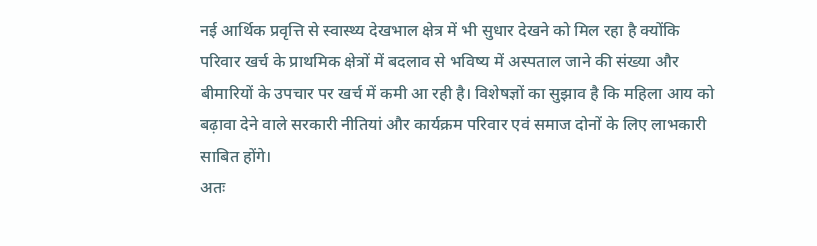नई आर्थिक प्रवृत्ति से स्वास्थ्य देखभाल क्षेत्र में भी सुधार देखने को मिल रहा है क्योंकि परिवार खर्च के प्राथमिक क्षेत्रों में बदलाव से भविष्य में अस्पताल जाने की संख्या और बीमारियों के उपचार पर खर्च में कमी आ रही है। विशेषज्ञों का सुझाव है कि महिला आय को बढ़ावा देने वाले सरकारी नीतियां और कार्यक्रम परिवार एवं समाज दोनों के लिए लाभकारी साबित होंगे।
अतः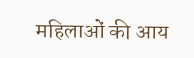महिलाओं की आय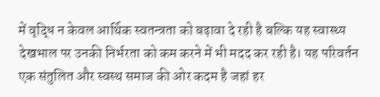में वृद्धि न केवल आर्थिक स्वतन्त्रता को बढ़ावा दे रही है बल्कि यह स्वास्थ्य देखभाल पर उनकी निर्भरता को कम करने में भी मदद कर रही है। यह परिवर्तन एक संतुलित और स्वस्थ समाज की ओर कदम है जहां हर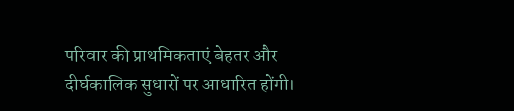परिवार की प्राथमिकताएं बेहतर और दीर्घकालिक सुधारों पर आधारित होंगी।